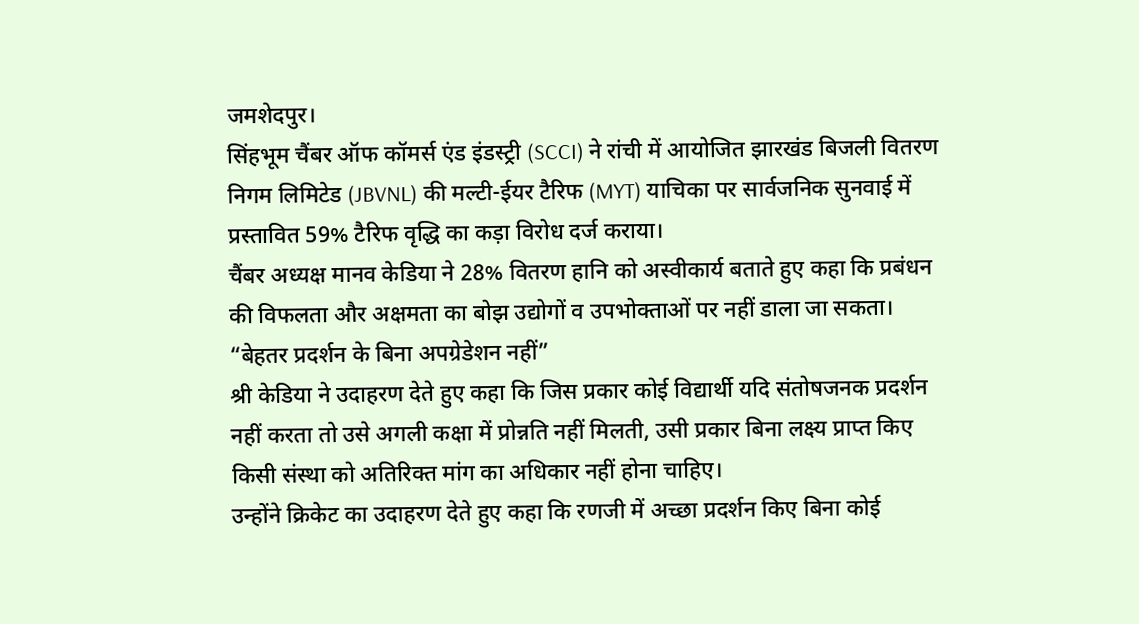जमशेदपुर।
सिंहभूम चैंबर ऑफ कॉमर्स एंड इंडस्ट्री (SCCI) ने रांची में आयोजित झारखंड बिजली वितरण निगम लिमिटेड (JBVNL) की मल्टी-ईयर टैरिफ (MYT) याचिका पर सार्वजनिक सुनवाई में प्रस्तावित 59% टैरिफ वृद्धि का कड़ा विरोध दर्ज कराया।
चैंबर अध्यक्ष मानव केडिया ने 28% वितरण हानि को अस्वीकार्य बताते हुए कहा कि प्रबंधन की विफलता और अक्षमता का बोझ उद्योगों व उपभोक्ताओं पर नहीं डाला जा सकता।
“बेहतर प्रदर्शन के बिना अपग्रेडेशन नहीं”
श्री केडिया ने उदाहरण देते हुए कहा कि जिस प्रकार कोई विद्यार्थी यदि संतोषजनक प्रदर्शन नहीं करता तो उसे अगली कक्षा में प्रोन्नति नहीं मिलती, उसी प्रकार बिना लक्ष्य प्राप्त किए किसी संस्था को अतिरिक्त मांग का अधिकार नहीं होना चाहिए।
उन्होंने क्रिकेट का उदाहरण देते हुए कहा कि रणजी में अच्छा प्रदर्शन किए बिना कोई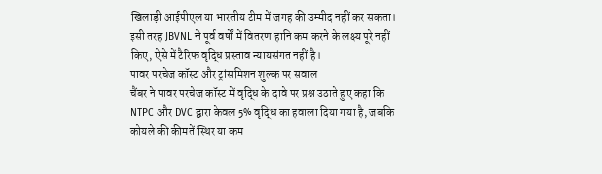खिलाड़ी आईपीएल या भारतीय टीम में जगह की उम्मीद नहीं कर सकता। इसी तरह JBVNL ने पूर्व वर्षों में वितरण हानि कम करने के लक्ष्य पूरे नहीं किए, ऐसे में टैरिफ वृद्धि प्रस्ताव न्यायसंगत नहीं है।
पावर परचेज कॉस्ट और ट्रांसमिशन शुल्क पर सवाल
चैंबर ने पावर परचेज कॉस्ट में वृद्धि के दावे पर प्रश्न उठाते हुए कहा कि NTPC और DVC द्वारा केवल 5% वृद्धि का हवाला दिया गया है, जबकि कोयले की कीमतें स्थिर या कम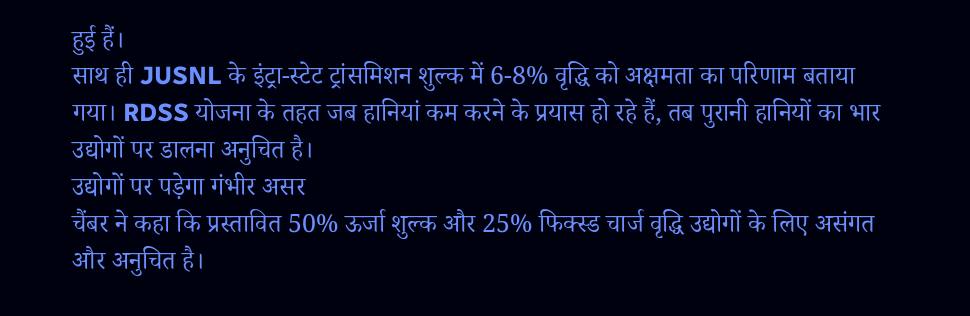हुई हैं।
साथ ही JUSNL के इंट्रा-स्टेट ट्रांसमिशन शुल्क में 6-8% वृद्धि को अक्षमता का परिणाम बताया गया। RDSS योजना के तहत जब हानियां कम करने के प्रयास हो रहे हैं, तब पुरानी हानियों का भार उद्योगों पर डालना अनुचित है।
उद्योगों पर पड़ेगा गंभीर असर
चैंबर ने कहा कि प्रस्तावित 50% ऊर्जा शुल्क और 25% फिक्स्ड चार्ज वृद्धि उद्योगों के लिए असंगत और अनुचित है।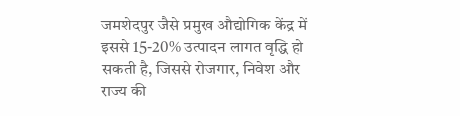जमशेदपुर जैसे प्रमुख औद्योगिक केंद्र में इससे 15-20% उत्पादन लागत वृद्धि हो सकती है, जिससे रोजगार, निवेश और राज्य की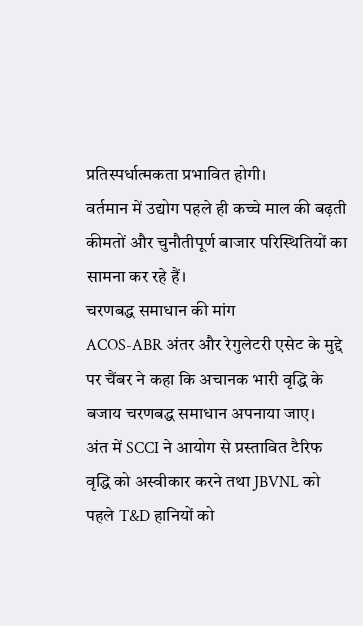प्रतिस्पर्धात्मकता प्रभावित होगी।
वर्तमान में उद्योग पहले ही कच्चे माल की बढ़ती कीमतों और चुनौतीपूर्ण बाजार परिस्थितियों का सामना कर रहे हैं।
चरणबद्ध समाधान की मांग
ACOS-ABR अंतर और रेगुलेटरी एसेट के मुद्दे पर चैंबर ने कहा कि अचानक भारी वृद्धि के बजाय चरणबद्ध समाधान अपनाया जाए।
अंत में SCCI ने आयोग से प्रस्तावित टैरिफ वृद्धि को अस्वीकार करने तथा JBVNL को पहले T&D हानियों को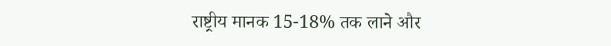राष्ट्रीय मानक 15-18% तक लाने और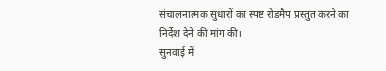संचालनात्मक सुधारों का स्पष्ट रोडमैप प्रस्तुत करने का निर्देश देने की मांग की।
सुनवाई में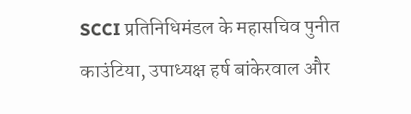SCCI प्रतिनिधिमंडल के महासचिव पुनीत काउंटिया, उपाध्यक्ष हर्ष बांकेरवाल और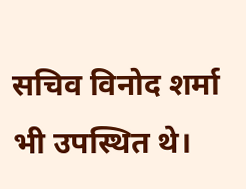सचिव विनोद शर्मा भी उपस्थित थे।